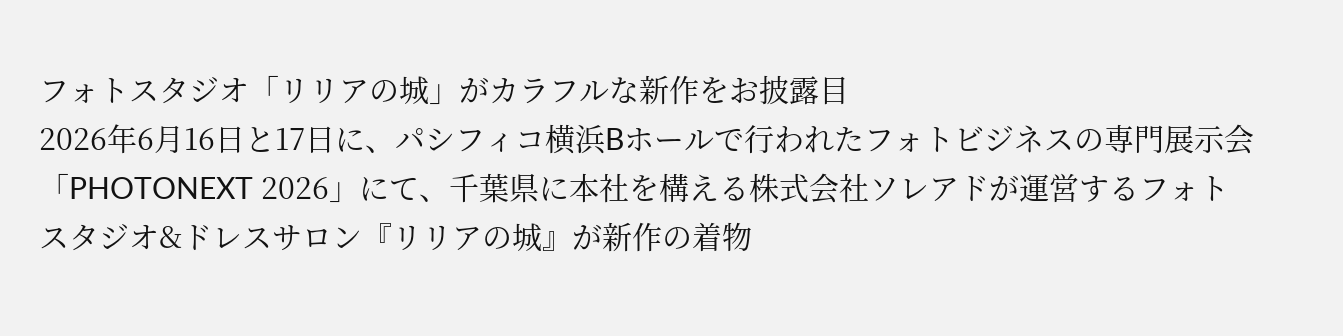フォトスタジオ「リリアの城」がカラフルな新作をお披露目
2026年6月16日と17日に、パシフィコ横浜Bホールで行われたフォトビジネスの専門展示会「PHOTONEXT 2026」にて、千葉県に本社を構える株式会社ソレアドが運営するフォトスタジオ&ドレスサロン『リリアの城』が新作の着物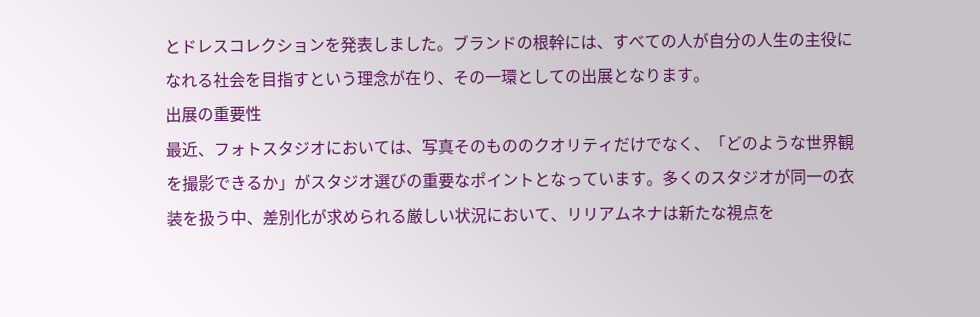とドレスコレクションを発表しました。ブランドの根幹には、すべての人が自分の人生の主役になれる社会を目指すという理念が在り、その一環としての出展となります。
出展の重要性
最近、フォトスタジオにおいては、写真そのもののクオリティだけでなく、「どのような世界観を撮影できるか」がスタジオ選びの重要なポイントとなっています。多くのスタジオが同一の衣装を扱う中、差別化が求められる厳しい状況において、リリアムネナは新たな視点を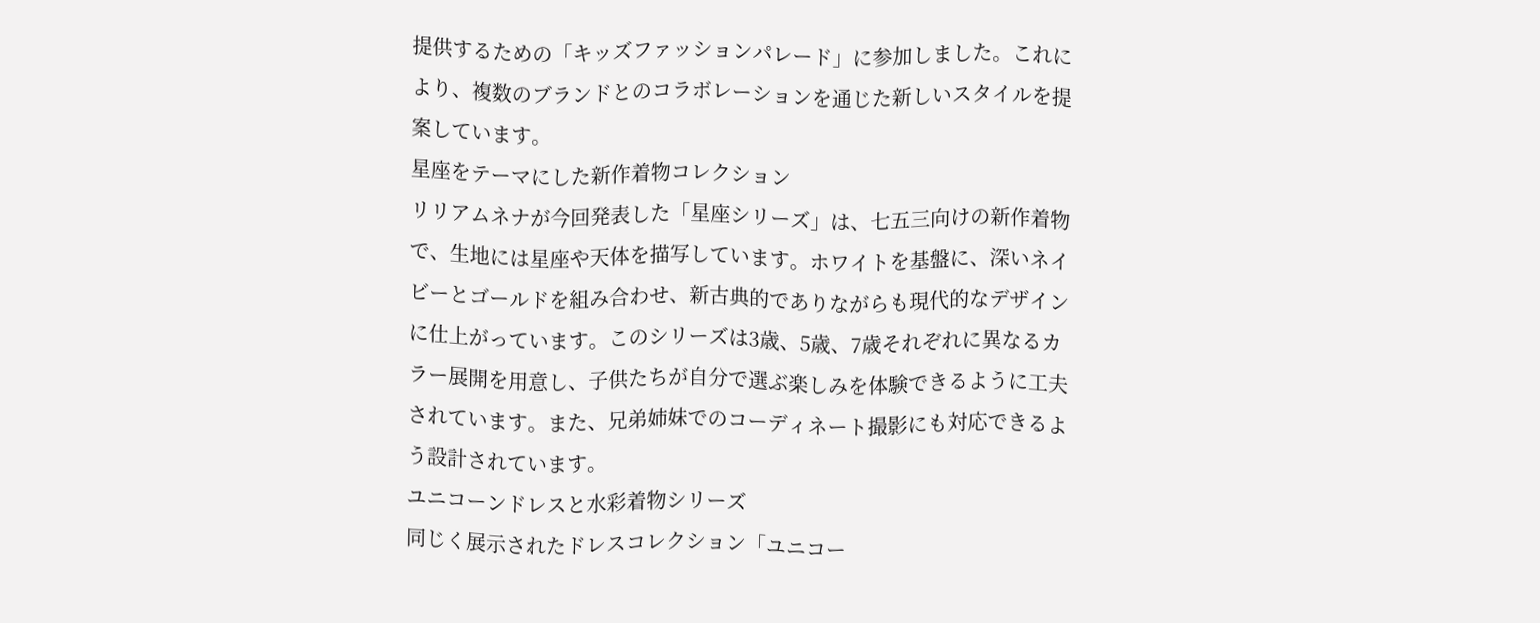提供するための「キッズファッションパレード」に参加しました。これにより、複数のブランドとのコラボレーションを通じた新しいスタイルを提案しています。
星座をテーマにした新作着物コレクション
リリアムネナが今回発表した「星座シリーズ」は、七五三向けの新作着物で、生地には星座や天体を描写しています。ホワイトを基盤に、深いネイビーとゴールドを組み合わせ、新古典的でありながらも現代的なデザインに仕上がっています。このシリーズは3歳、5歳、7歳それぞれに異なるカラー展開を用意し、子供たちが自分で選ぶ楽しみを体験できるように工夫されています。また、兄弟姉妹でのコーディネート撮影にも対応できるよう設計されています。
ユニコーンドレスと水彩着物シリーズ
同じく展示されたドレスコレクション「ユニコー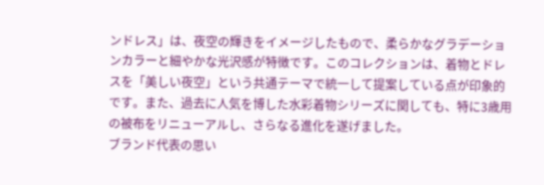ンドレス」は、夜空の輝きをイメージしたもので、柔らかなグラデーションカラーと細やかな光沢感が特徴です。このコレクションは、着物とドレスを「美しい夜空」という共通テーマで統一して提案している点が印象的です。また、過去に人気を博した水彩着物シリーズに関しても、特に3歳用の被布をリニューアルし、さらなる進化を遂げました。
ブランド代表の思い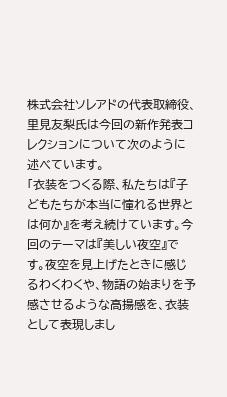株式会社ソレアドの代表取締役、里見友梨氏は今回の新作発表コレクションについて次のように述べています。
「衣装をつくる際、私たちは『子どもたちが本当に憧れる世界とは何か』を考え続けています。今回のテーマは『美しい夜空』です。夜空を見上げたときに感じるわくわくや、物語の始まりを予感させるような高揚感を、衣装として表現しまし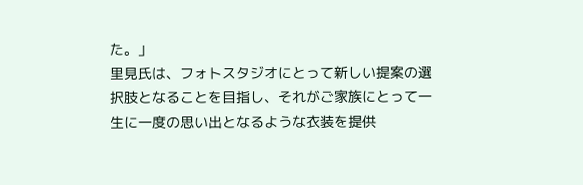た。」
里見氏は、フォトスタジオにとって新しい提案の選択肢となることを目指し、それがご家族にとって一生に一度の思い出となるような衣装を提供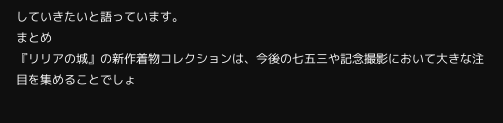していきたいと語っています。
まとめ
『リリアの城』の新作着物コレクションは、今後の七五三や記念撮影において大きな注目を集めることでしょ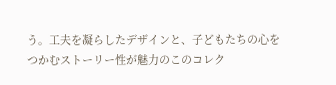う。工夫を凝らしたデザインと、子どもたちの心をつかむストーリー性が魅力のこのコレク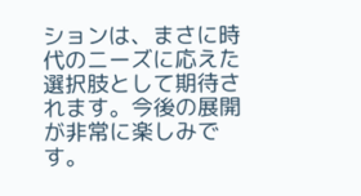ションは、まさに時代のニーズに応えた選択肢として期待されます。今後の展開が非常に楽しみです。